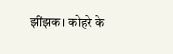झींझक। कोहरे के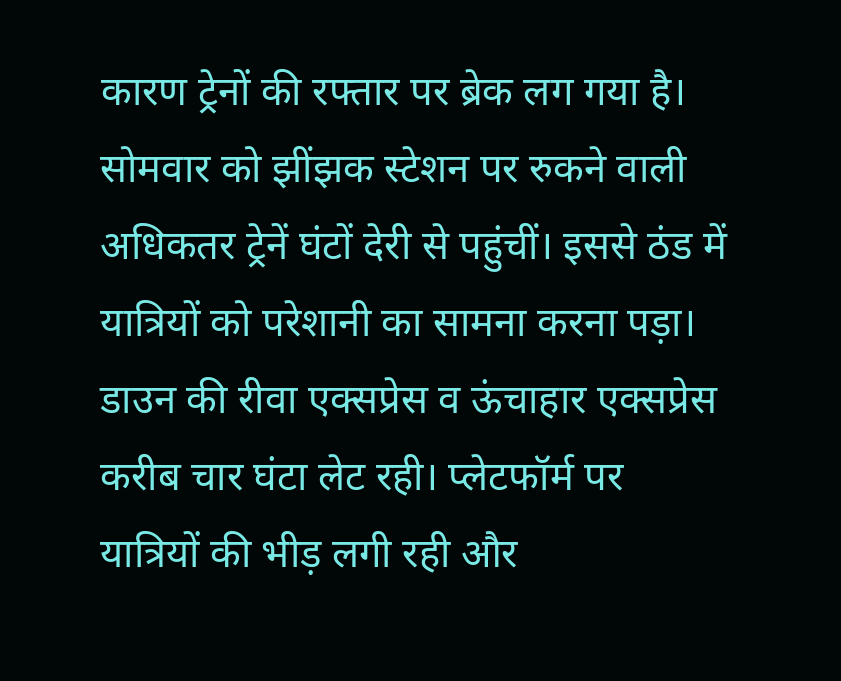कारण ट्रेनों की रफ्तार पर ब्रेक लग गया है। सोमवार को झींझक स्टेशन पर रुकने वाली अधिकतर ट्रेनें घंटों देरी से पहुंचीं। इससे ठंड में यात्रियों को परेशानी का सामना करना पड़ा। डाउन की रीवा एक्सप्रेस व ऊंचाहार एक्सप्रेस करीब चार घंटा लेट रही। प्लेटफॉर्म पर यात्रियों की भीड़ लगी रही और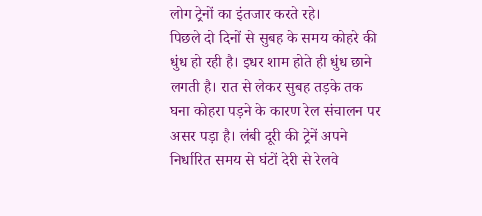लोग ट्रेनों का इंतजार करते रहे।
पिछले दो दिनों से सुबह के समय कोहरे की धुंध हो रही है। इधर शाम होते ही धुंध छाने लगती है। रात से लेकर सुबह तड़के तक घना कोहरा पड़ने के कारण रेल संचालन पर असर पड़ा है। लंबी दूरी की ट्रेनें अपने निर्धारित समय से घंटों देरी से रेलवे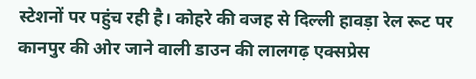स्टेशनों पर पहुंच रही है। कोहरे की वजह से दिल्ली हावड़ा रेल रूट पर कानपुर की ओर जाने वाली डाउन की लालगढ़ एक्सप्रेस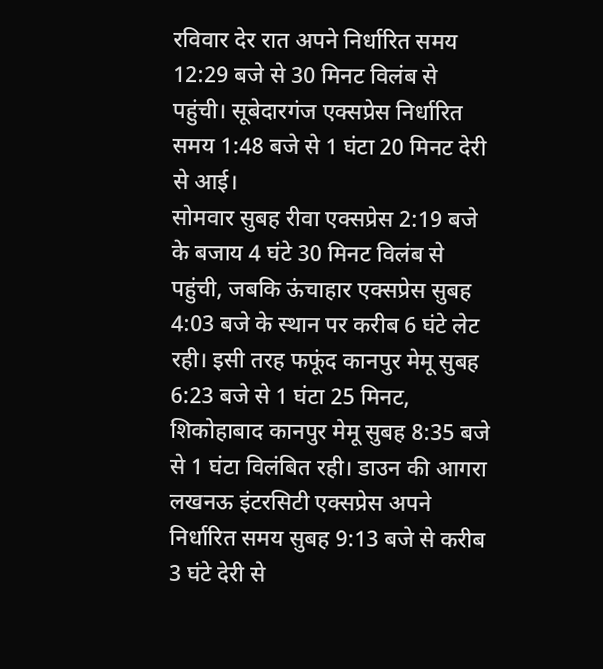रविवार देर रात अपने निर्धारित समय 12:29 बजे से 30 मिनट विलंब से पहुंची। सूबेदारगंज एक्सप्रेस निर्धारित समय 1:48 बजे से 1 घंटा 20 मिनट देरी से आई।
सोमवार सुबह रीवा एक्सप्रेस 2:19 बजे के बजाय 4 घंटे 30 मिनट विलंब से पहुंची, जबकि ऊंचाहार एक्सप्रेस सुबह 4:03 बजे के स्थान पर करीब 6 घंटे लेट रही। इसी तरह फफूंद कानपुर मेमू सुबह 6:23 बजे से 1 घंटा 25 मिनट, शिकोहाबाद कानपुर मेमू सुबह 8:35 बजे से 1 घंटा विलंबित रही। डाउन की आगरा लखनऊ इंटरसिटी एक्सप्रेस अपने निर्धारित समय सुबह 9:13 बजे से करीब 3 घंटे देरी से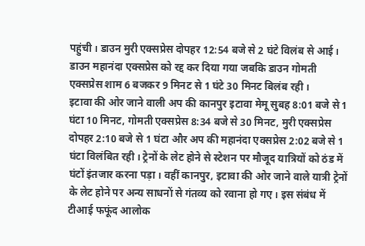पहुंची। डाउन मुरी एक्सप्रेस दोपहर 12:54 बजे से 2 घंटे विलंब से आई। डाउन महानंदा एक्सप्रेस को रद्द कर दिया गया जबकि डाउन गोमती एक्सप्रेस शाम 6 बजकर 9 मिनट से 1 घंटे 30 मिनट बिलंब रही।
इटावा की ओर जाने वाली अप की कानपुर इटावा मेमू सुबह 8:01 बजे से 1 घंटा 10 मिनट, गोमती एक्सप्रेस 8:34 बजे से 30 मिनट, मुरी एक्सप्रेस दोपहर 2:10 बजे से 1 घंटा और अप की महानंदा एक्सप्रेस 2:02 बजे से 1 घंटा विलंबित रही। ट्रेनों के लेट होने से स्टेशन पर मौजूद यात्रियों को ठंड में घंटों इंतजार करना पड़ा। वहीं कानपुर, इटावा की ओर जाने वाले यात्री ट्रेनों के लेट होने पर अन्य साधनों से गंतव्य को रवाना हो गए। इस संबंध में टीआई फफूंद आलोक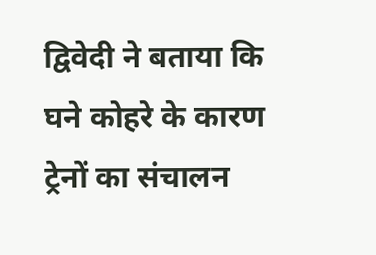द्विवेदी ने बताया कि घने कोहरे के कारण ट्रेनों का संचालन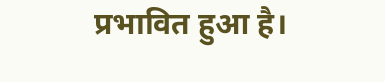प्रभावित हुआ है।